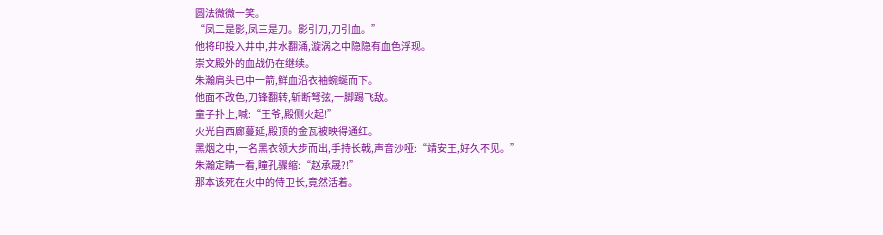圆法微微一笑。
“凤二是影,凤三是刀。影引刀,刀引血。”
他将印投入井中,井水翻涌,漩涡之中隐隐有血色浮现。
崇文殿外的血战仍在继续。
朱瀚肩头已中一箭,鲜血沿衣袖蜿蜒而下。
他面不改色,刀锋翻转,斩断弩弦,一脚踢飞敌。
童子扑上,喊:“王爷,殿侧火起!”
火光自西廊蔓延,殿顶的金瓦被映得通红。
黑烟之中,一名黑衣领大步而出,手持长戟,声音沙哑:“靖安王,好久不见。”
朱瀚定睛一看,瞳孔骤缩:“赵承晟?!”
那本该死在火中的侍卫长,竟然活着。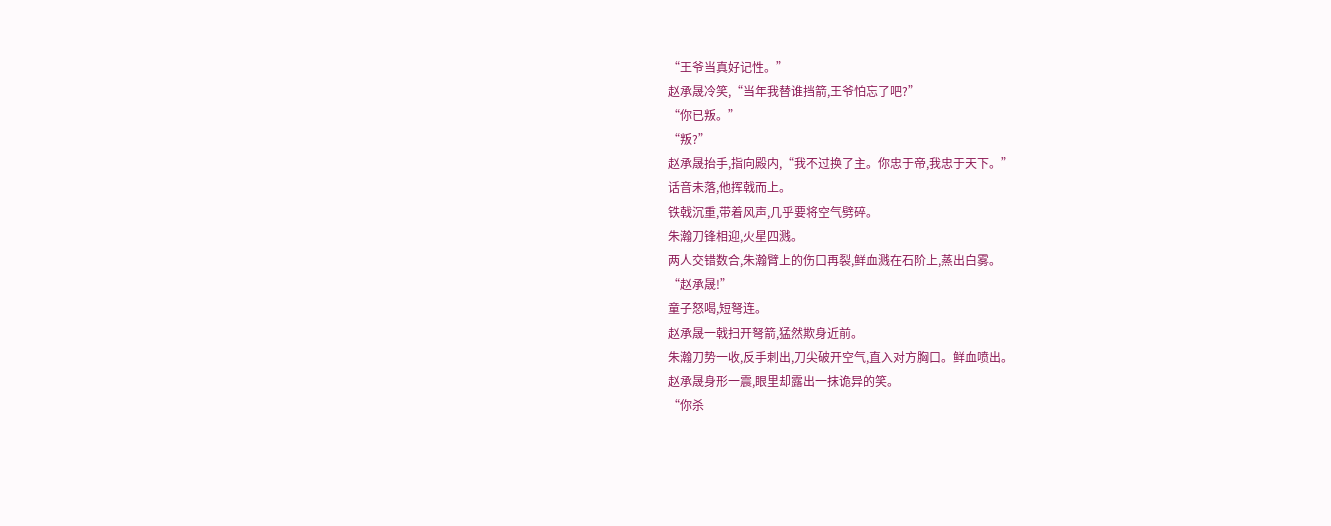“王爷当真好记性。”
赵承晟冷笑,“当年我替谁挡箭,王爷怕忘了吧?”
“你已叛。”
“叛?”
赵承晟抬手,指向殿内,“我不过换了主。你忠于帝,我忠于天下。”
话音未落,他挥戟而上。
铁戟沉重,带着风声,几乎要将空气劈碎。
朱瀚刀锋相迎,火星四溅。
两人交错数合,朱瀚臂上的伤口再裂,鲜血溅在石阶上,蒸出白雾。
“赵承晟!”
童子怒喝,短弩连。
赵承晟一戟扫开弩箭,猛然欺身近前。
朱瀚刀势一收,反手刺出,刀尖破开空气,直入对方胸口。鲜血喷出。
赵承晟身形一震,眼里却露出一抹诡异的笑。
“你杀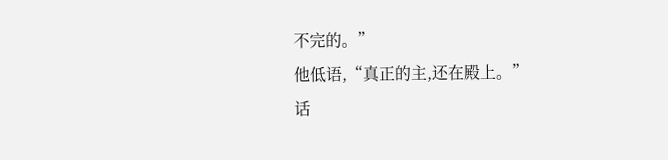不完的。”
他低语,“真正的主,还在殿上。”
话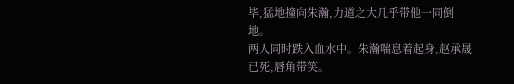毕,猛地撞向朱瀚,力道之大几乎带他一同倒地。
两人同时跌入血水中。朱瀚喘息着起身,赵承晟已死,唇角带笑。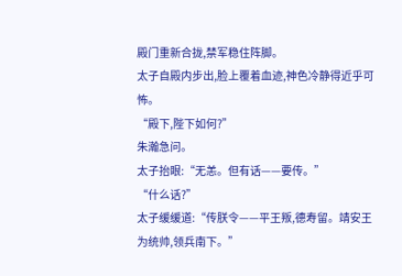殿门重新合拢,禁军稳住阵脚。
太子自殿内步出,脸上覆着血迹,神色冷静得近乎可怖。
“殿下,陛下如何?”
朱瀚急问。
太子抬眼:“无恙。但有话——要传。”
“什么话?”
太子缓缓道:“传朕令——平王叛,德寿留。靖安王为统帅,领兵南下。”